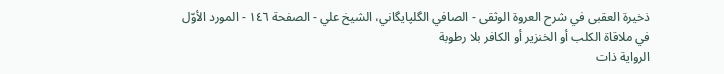ذخيرة العقبى في شرح العروة الوثقى - الصافي الگلپايگاني، الشيخ علي - الصفحة ١٤٦ - المورد الأوّل في ملاقاة الكلب أو الخنزير أو الكافر بلا رطوبة
الرواية ذات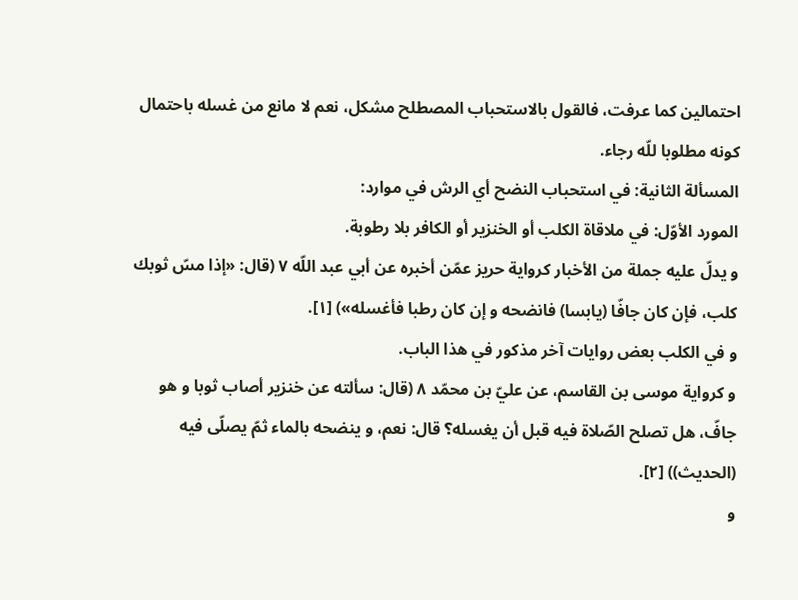احتمالين كما عرفت، فالقول بالاستحباب المصطلح مشكل، نعم لا مانع من غسله باحتمال كونه مطلوبا للّه رجاء.
المسألة الثانية: في استحباب النضح أي الرش في موارد:
المورد الأوّل: في ملاقاة الكلب أو الخنزير أو الكافر بلا رطوبة.
و يدلّ عليه جملة من الأخبار كرواية حريز عمّن أخبره عن أبي عبد اللّه ٧ (قال: «إذا مسّ ثوبك كلب، فإن كان جافّا (يابسا) فانضحه و إن كان رطبا فأغسله») [١].
و في الكلب بعض روايات آخر مذكور في هذا الباب.
و كرواية موسى بن القاسم، عن عليّ بن محمّد ٨ (قال: سألته عن خنزير أصاب ثوبا و هو جافّ، هل تصلح الصّلاة فيه قبل أن يغسله؟ قال: نعم، و ينضحه بالماء ثمّ يصلّى فيه (الحديث)) [٢].
و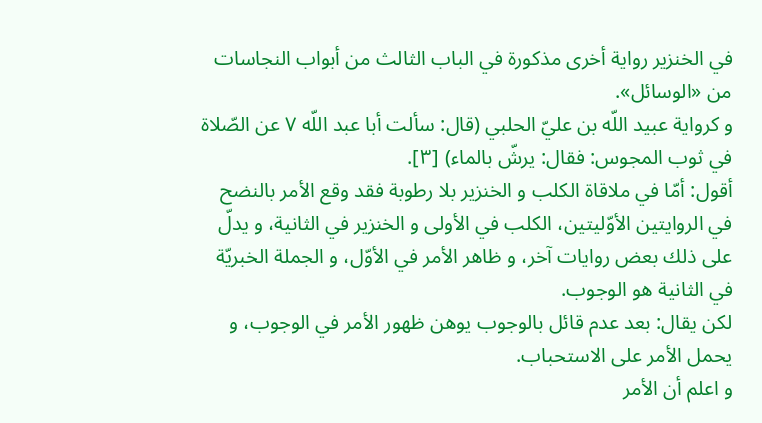في الخنزير رواية أخرى مذكورة في الباب الثالث من أبواب النجاسات من «الوسائل».
و كرواية عبيد اللّه بن عليّ الحلبي (قال: سألت أبا عبد اللّه ٧ عن الصّلاة في ثوب المجوس: فقال: يرشّ بالماء) [٣].
أقول: أمّا في ملاقاة الكلب و الخنزير بلا رطوبة فقد وقع الأمر بالنضح في الروايتين الأوّليتين، الكلب في الأولى و الخنزير في الثانية، و يدلّ على ذلك بعض روايات آخر، و ظاهر الأمر في الأوّل، و الجملة الخبريّة في الثانية هو الوجوب.
لكن يقال: بعد عدم قائل بالوجوب يوهن ظهور الأمر في الوجوب، و يحمل الأمر على الاستحباب.
و اعلم أن الأمر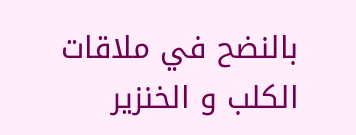بالنضح في ملاقات الكلب و الخنزير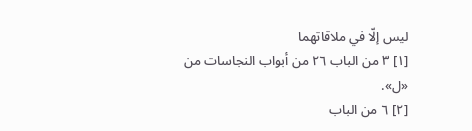ليس إلّا في ملاقاتهما
[١] ٣ من الباب ٢٦ من أبواب النجاسات من «ل».
[٢] ٦ من الباب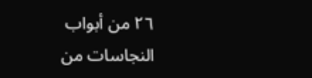٢٦ من أبواب النجاسات من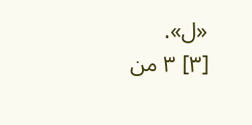«ل».
[٣] ٣ من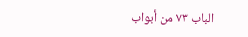الباب ٧٣ من أبواب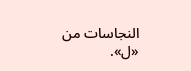النجاسات من «ل».